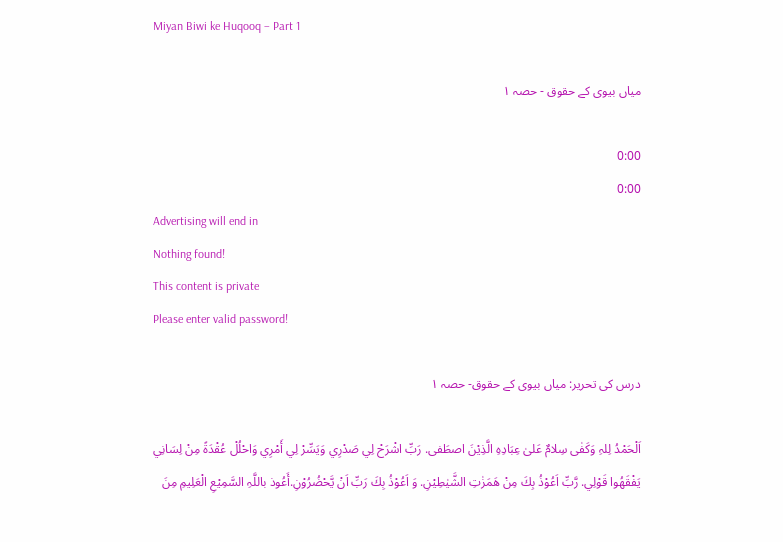Miyan Biwi ke Huqooq – Part 1

میاں بیوی کے حقوق - حصہ ۱

0:00
0:00
Advertising will end in
Nothing found!
This content is private
Please enter valid password!

درس کی تحریر: میاں بیوی کے حقوق- حصہ ۱

اَلْحَمْدُ لِلہِ وَکَفٰی سِلامٌ عَلیٰ عِبَادِہِ الَّذِیْنَ اصطَفی. رَبِّ اشْرَحْ لِي صَدْرِي وَيَسِّرْ لِي أَمْرِي وَاحْلُلْ عُقْدَةً مِنْ لِسَانِي يَفْقَهُوا قَوْلِي. رَّبِّ اَعُوْذُ بِكَ مِنْ هَمَزٰتِ الشَّیٰطِیْنِ. وَ اَعُوْذُ بِكَ رَبِّ اَنْ یَّحْضُرُوْنِ.أَعُوذ باللَّہِ السَّمِیْعِ الْعَلِیمِ مِنَ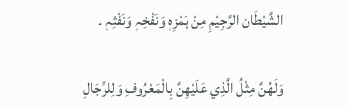الشَّیْطَان الرَّجِیْمِ مِنْ ہَمْزِہٖ وَنَفْخِہٖ وَنَفْثِہٖ ۔

وَلَهُنَّ مِثْلُ الَّذِي عَلَيْهِنَّ بِالْمَعْرُوفِ وَلِلرِّجَالِ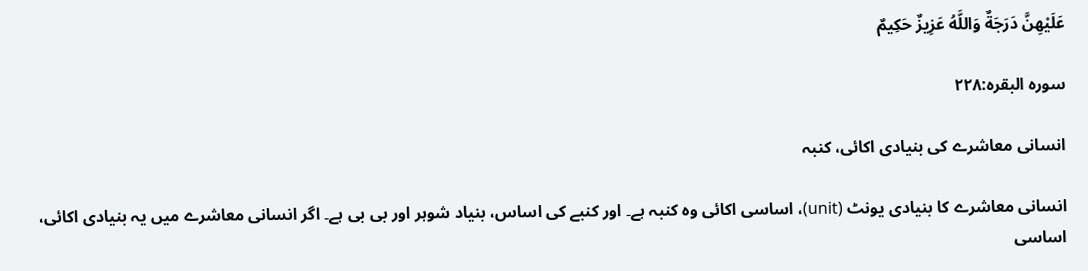عَلَيْهِنَّ دَرَجَةٌ وَاللَّهُ عَزِيزٌ حَكِيمٌ

سورہ البقرہ:۲۲۸

انسانی معاشرے کی بنیادی اکائی، کنبہ

انسانی معاشرے کا بنیادی یونٹ (unit)، اساسی اکائی وہ کنبہ ہے۔ اور کنبے کی اساس، بنیاد شوہر اور بی بی ہے۔ اگر انسانی معاشرے میں یہ بنیادی اکائی، اساسی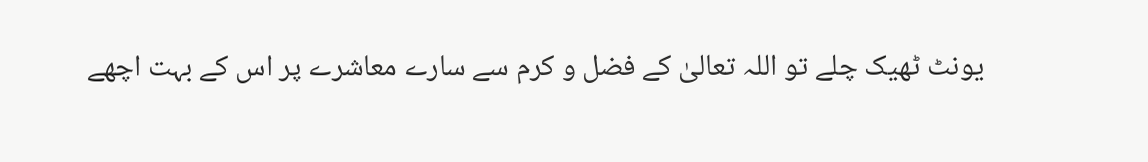یونٹ ٹھیک چلے تو اللہ تعالیٰ کے فضل و کرم سے سارے معاشرے پر اس کے بہت اچھے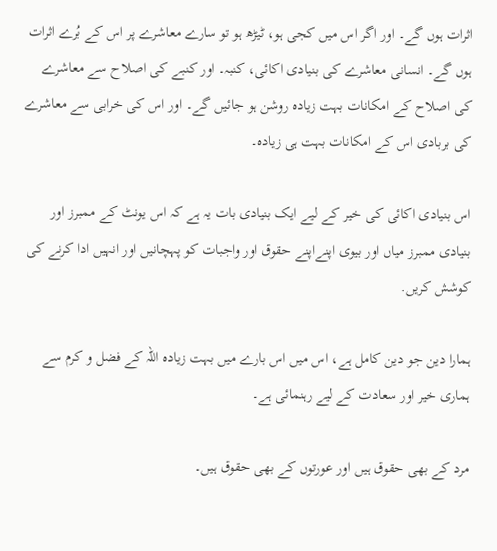اثرات ہوں گے۔ اور اگر اس میں کجی ہو، ٹیڑھ ہو تو سارے معاشرے پر اس کے بُرے اثرات ہوں گے۔ انسانی معاشرے کی بنیادی اکائی، کنبہ۔ اور کنبے کی اصلاح سے معاشرے کی اصلاح کے امکانات بہت زیادہ روشن ہو جائیں گے۔ اور اس کی خرابی سے معاشرے کی بربادی اس کے امکانات بہت ہی زیادہ۔

اس بنیادی اکائی کی خیر کے لیے ایک بنیادی بات یہ ہے کہ اس یونٹ کے ممبرز اور بنیادی ممبرز میاں اور بیوی اپنےاپنے حقوق اور واجبات کو پہچانیں اور انہیں ادا کرنے کی کوشش کریں.

ہمارا دین جو دین کامل ہے، اس میں اس بارے میں بہت زیادہ اللہ کے فضل و کرم سے ہماری خیر اور سعادت کے لیے رہنمائی ہے۔

مرد کے بھی حقوق ہیں اور عورتوں کے بھی حقوق ہیں۔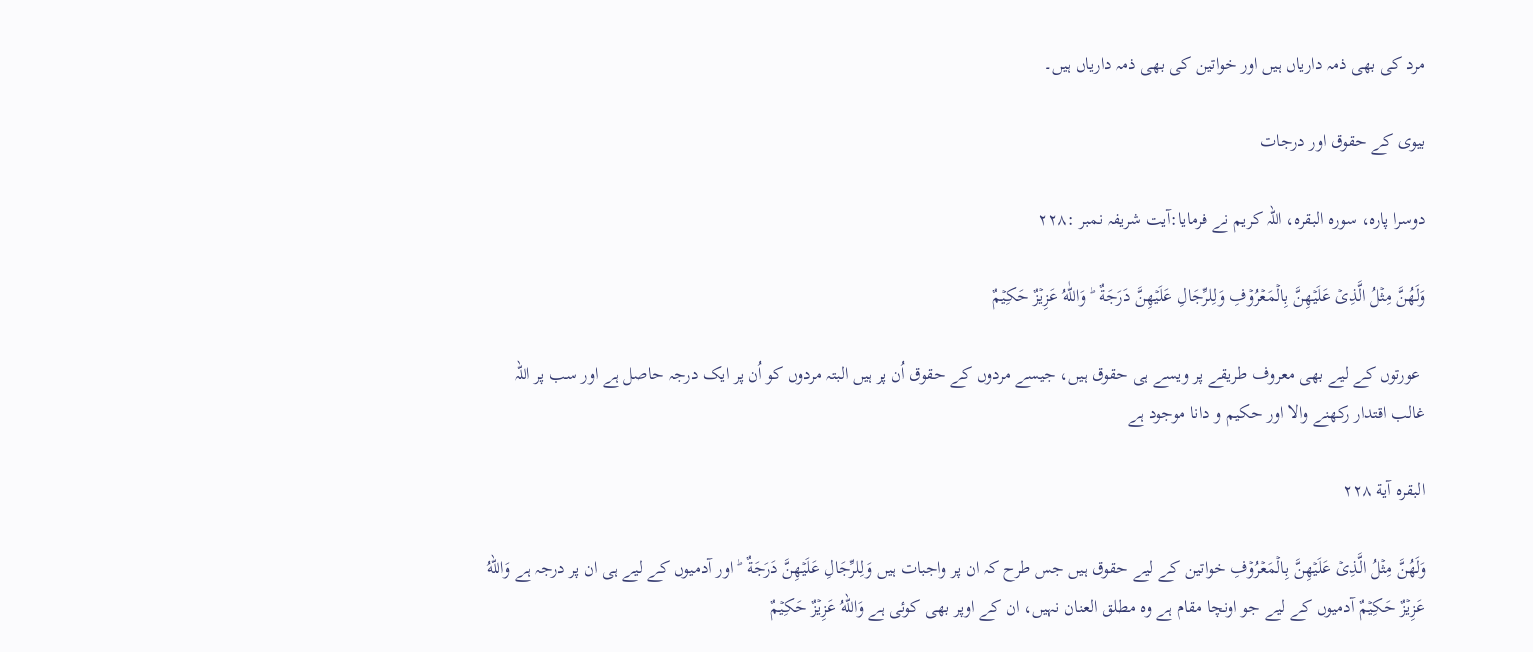مرد کی بھی ذمہ داریاں ہیں اور خواتین کی بھی ذمہ داریاں ہیں۔

بیوی کے حقوق اور درجات

دوسرا پارہ، سورہ البقرہ، اللہ کریم نے فرمایا:آیت شریفہ نمبر :۲۲۸

وَلَهُنَّ مِثۡلُ الَّذِىۡ عَلَيۡهِنَّ بِالۡمَعۡرُوۡفِ وَلِلرِّجَالِ عَلَيۡهِنَّ دَرَجَةٌ  ؕ وَاللّٰهُ عَزِيۡزٌ حَكِيۡمٌ

 عورتوں کے لیے بھی معروف طریقے پر ویسے ہی حقوق ہیں، جیسے مردوں کے حقوق اُن پر ہیں البتہ مردوں کو اُن پر ایک درجہ حاصل ہے اور سب پر اللہ غالب اقتدار رکھنے والا اور حکیم و دانا موجود ہے

البقرہ آية ۲۲۸

وَلَهُنَّ مِثۡلُ الَّذِىۡ عَلَيۡهِنَّ بِالۡمَعۡرُوۡفِ خواتین کے لیے حقوق ہیں جس طرح کہ ان پر واجبات ہیں وَلِلرِّجَالِ عَلَيۡهِنَّ دَرَجَةٌ  ؕ اور آدمیوں کے لیے ہی ان پر درجہ ہے وَاللهُ عَزِيۡزٌ حَكِيۡمٌ آدمیوں کے لیے جو اونچا مقام ہے وہ مطلق العنان نہیں، ان کے اوپر بھی کوئی ہے وَاللهُ عَزِيۡزٌ حَكِيۡمٌ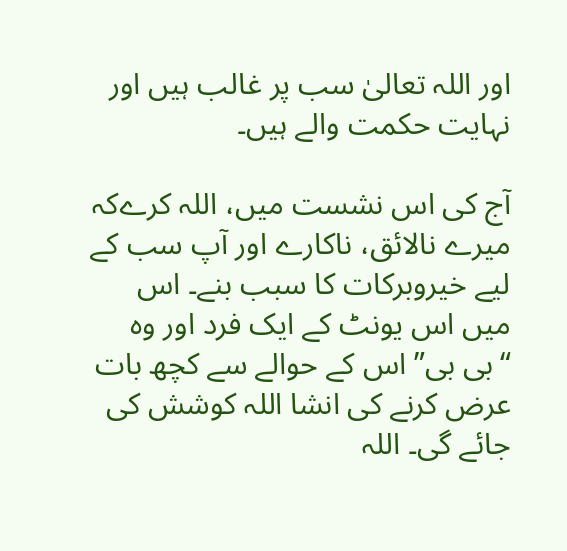اور اللہ تعالیٰ سب پر غالب ہیں اور نہایت حکمت والے ہیں۔

آج کی اس نشست میں، اللہ کرےکہ میرے نالائق، ناکارے اور آپ سب کے لیے خیروبرکات کا سبب بنے۔ اس میں اس یونٹ کے ایک فرد اور وہ “بی بی” اس کے حوالے سے کچھ بات عرض کرنے کی انشا اللہ کوشش کی جائے گی۔ اللہ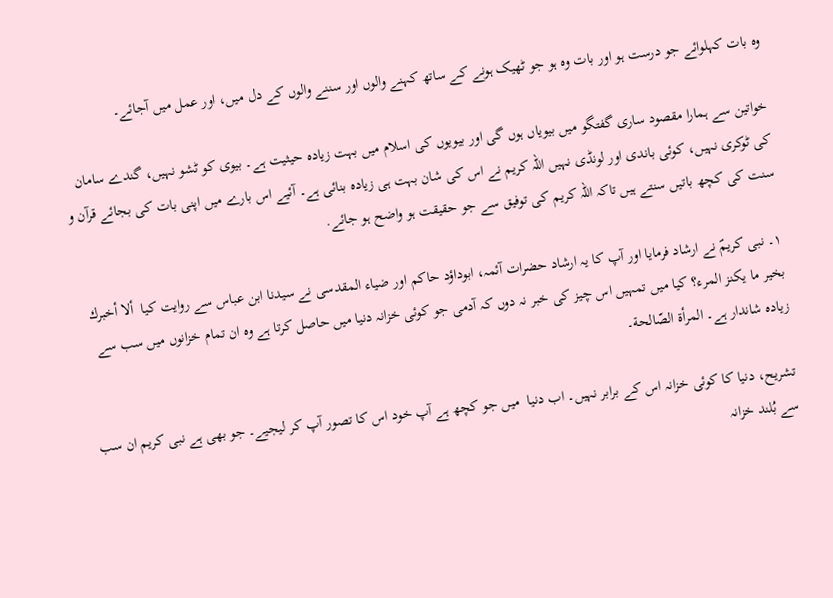وہ بات کہلوائے جو درست ہو اور بات وہ ہو جو ٹھیک ہونے کے ساتھ کہنے والوں اور سننے والوں کے دل میں، اور عمل میں آجائے۔

خواتین سے ہمارا مقصود ساری گفتگو میں بیویاں ہوں گی اور بیویوں کی اسلام میں بہت زیادہ حیثیت ہے۔ بیوی کو ٹشو نہیں، گندے سامان کی ٹوکری نہیں، کوئی باندی اور لونڈی نہیں اللہ کریم نے اس کی شان بہت ہی زیادہ بنائی ہے۔ آئیے اس بارے میں اپنی بات کی بجائے قرآن و سنت کی کچھ باتیں سنتے ہیں تاکہ اللہ کریم کی توفیق سے جو حقیقت ہو واضح ہو جائے.

۱۔ نبی کریمؐ نے ارشاد فرمایا اور آپ کا یہ ارشاد حضرات آئمہ، ابوداؤد حاکم اور ضیاء المقدسی نے سیدنا ابن عباس سے روایت کیا  ألا أخبرك بخير ما يكنز المرء؟ کیا میں تمہیں اس چیز کی خبر نہ دوں کہ آدمی جو کوئی خزانہ دنیا میں حاصل کرتا ہے وہ ان تمام خزانوں میں سب سے زیادہ شاندار ہے۔ المرأة الصّالحة۔

تشریح، دنیا کا کوئی خزانہ اس کے برابر نہیں۔ اب دنیا  میں جو کچھ ہے آپ خود اس کا تصور آپ کر لیجیے۔ جو بھی ہے نبی کریم ان سب سے بُلند خزانہ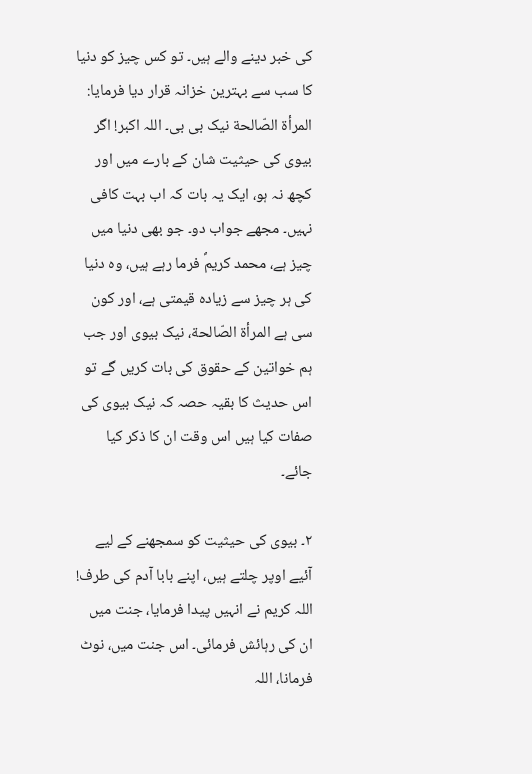کی خبر دینے والے ہیں۔ تو کس چیز کو دنیا کا سب سے بہترین خزانہ قرار دیا فرمایا: المرأة الصّالحة نیک بی بی۔ اللہ اکبر! اگر بیوی کی حیثیت شان کے بارے میں اور کچھ نہ ہو، ایک یہ بات کہ اب بہت کافی نہیں۔ مجھے جواب دو۔ جو بھی دنیا میں چیز ہے، محمد کریمؐ فرما رہے ہیں، وہ دنیا کی ہر چیز سے زیادہ قیمتی ہے، اور کون سی ہے المرأة الصّالحة، نیک بیوی اور جب ہم خواتین کے حقوق کی بات کریں گے تو اس حدیث کا بقیہ حصہ کہ نیک بیوی کی صفات کیا ہیں اس وقت ان کا ذکر کیا جائے۔

۲۔ بیوی کی حیثیت کو سمجھنے کے لیے آئیے اوپر چلتے ہیں، اپنے بابا آدم کی طرف! اللہ کریم نے انہیں پیدا فرمایا، جنت میں ان کی رہائش فرمائی۔ اس جنت میں، نوٹ فرمانا، اللہ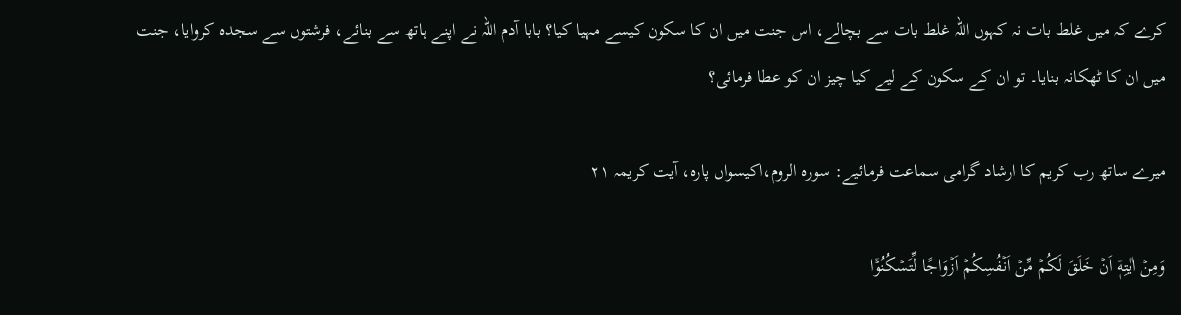کرے کہ میں غلط بات نہ کہوں اللہ غلط بات سے بچالے، اس جنت میں ان کا سکون کیسے مہیا کیا؟ بابا آدم اللہ نے اپنے ہاتھ سے بنائے، فرشتوں سے سجدہ کروایا، جنت میں ان کا ٹھکانہ بنایا۔ تو ان کے سکون کے لیے کیا چیز ان کو عطا فرمائی؟

میرے ساتھ رب کریم کا ارشاد گرامی سماعت فرمائیے: سوره الروم،اکیسواں پارہ، آیت کریمہ ۲۱

وَمِنۡ اٰيٰتِهٖۤ اَنۡ خَلَقَ لَكُمۡ مِّنۡ اَنۡفُسِكُمۡ اَزۡوَاجًا لِّتَسۡكُنُوۡۤا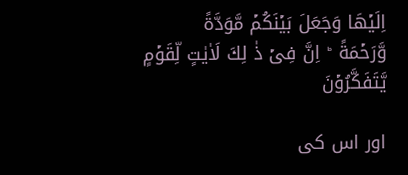اِلَيۡهَا وَجَعَلَ بَيۡنَكُمۡ مَّوَدَّةً وَّرَحۡمَةً  ؕ اِنَّ فِىۡ ذٰ لِكَ لَاٰيٰتٍ لِّقَوۡمٍ يَّتَفَكَّرُوۡنَ

اور اس کی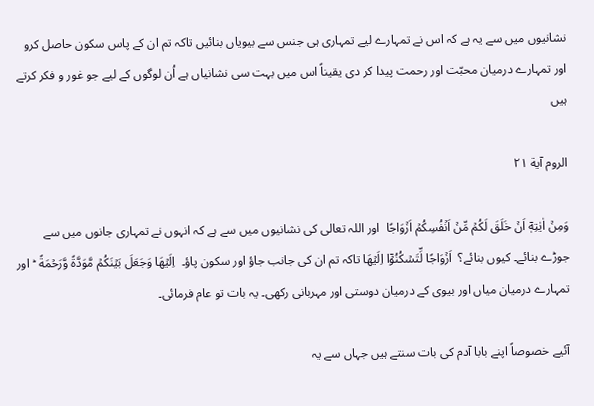نشانیوں میں سے یہ ہے کہ اس نے تمہارے لیے تمہاری ہی جنس سے بیویاں بنائیں تاکہ تم ان کے پاس سکون حاصل کرو اور تمہارے درمیان محبّت اور رحمت پیدا کر دی یقیناً اس میں بہت سی نشانیاں ہے اُن لوگوں کے لیے جو غور و فکر کرتے ہیں

الروم آية ۲۱

وَمِنۡ اٰيٰتِهٖۤ اَنۡ خَلَقَ لَكُمۡ مِّنۡ اَنۡفُسِكُمۡ اَزۡوَاجًا  اور اللہ تعالی کی نشانیوں میں سے ہے کہ انہوں نے تمہاری جانوں میں سے جوڑے بنائے۔ کیوں بنائے؟  اَزۡوَاجًا لِّتَسۡكُنُوۡۤا اِلَيۡهَا تاکہ تم ان کی جانب جاؤ اور سکون پاؤ۔  اِلَيۡهَا وَجَعَلَ بَيۡنَكُمۡ مَّوَدَّةً وَّرَحۡمَةً  ؕ اور تمہارے درمیان میاں اور بیوی کے درمیان دوستی اور مہربانی رکھی۔ یہ بات تو عام فرمائی۔

آئیے خصوصاً اپنے بابا آدم کی بات سنتے ہیں جہاں سے یہ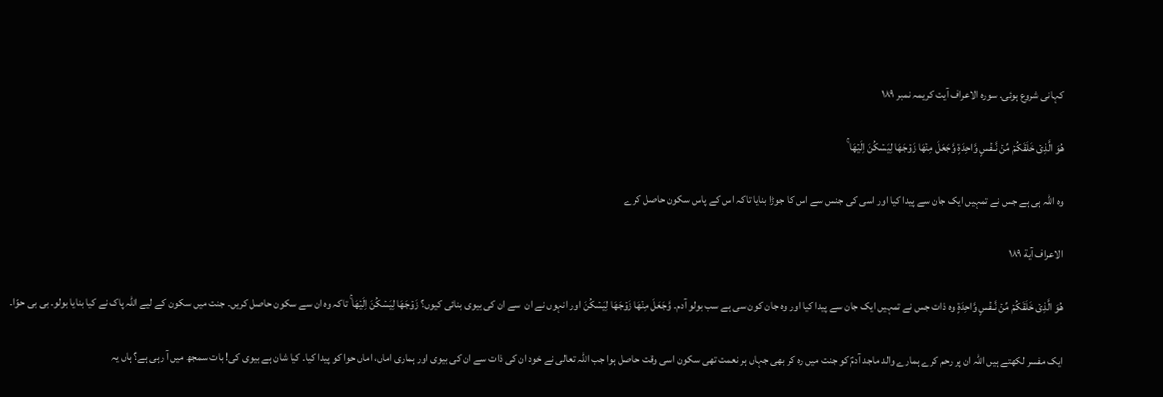کہانی شروع ہوئی. سورہ الاعراف آیت کریمہ نمبر ۱۸۹

هُوَ الَّذِىۡ خَلَقَكُمۡ مِّنۡ نَّـفۡسٍ وَّاحِدَةٍ وَّجَعَلَ مِنۡهَا زَوۡجَهَا لِيَسۡكُنَ اِلَيۡهَا ۚ

وہ اللہ ہی ہے جس نے تمہیں ایک جان سے پیدا کیا اور اسی کی جنس سے اس کا جوڑا بنایا تاکہ اس کے پاس سکون حاصل کرے

الاعراف آية ۱۸۹

هُوَ الَّذِىۡ خَلَقَكُمۡ مِّنۡ نَّـفۡسٍ وَّاحِدَةٍ وہ ذات جس نے تمہیں ایک جان سے پیدا کیا اور وہ جان کون سی ہے سب بولو آدم۔ وَّجَعَلَ مِنۡهَا زَوۡجَهَا لِيَسۡكُنَ اور انہوں نے ان  سے ان کی بیوی بنائی کیوں؟ زَوۡجَهَا لِيَسۡكُنَ اِلَيۡهَا ۚ تاکہ وہ ان سے سکون حاصل کریں۔ جنت میں سکون کے لیے اللہ پاک نے کیا بنایا بولو۔ بی بی حوّا۔

ایک مفسر لکھتے ہیں اللہ ان پر رحم کرے ہمارے والد ماجد آدمؑ کو جنت میں رہ کر بھی جہاں ہر نعمت تھی سکون اسی وقت حاصل ہوا جب اللہ تعالی نے خود ان کی ذات سے ان کی بیوی اور ہماری اماں، اماں حوا کو پیدا کیا۔ کیا شان ہے بیوی کی! بات سمجھ میں آ رہی ہے؟ ہاں یہ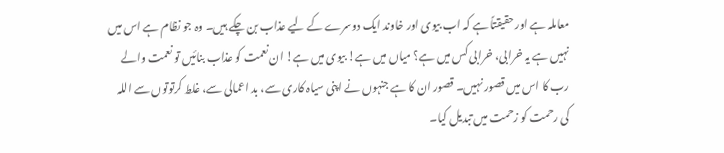معاملہ ہے اور حقیقتاً ہے کہ اب بیوی اور خاوند ایک دوسرے کے لیے عذاب بن چکے ہیں۔ وہ جو نظام ہے اس میں نہیں ہے یہ خرابی، خرابی کس میں ہے؟ میاں میں ہے! بیوی میں ہے! ان نعمت کو عذاب بنائیں تو نعمت والے رب کا اس میں قصور نہیں۔ قصور ان کا ہے جنہوں نے اپنی سیاہ کاری سے، بد اعمالی سے، غلط کرتوتوں سے اللہ کی رحمت کو زحمت میں تبدیل کیا۔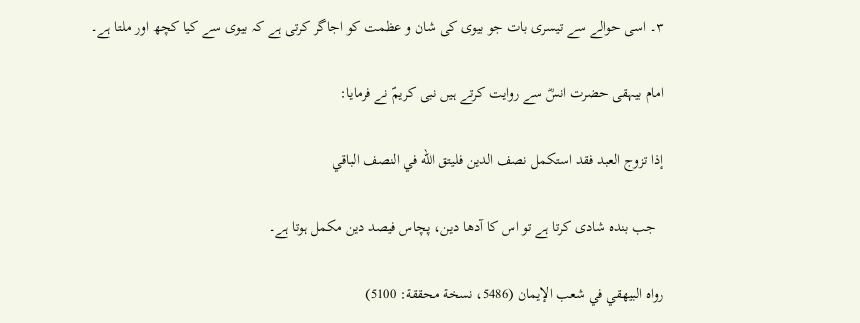۳۔ اسی حوالے سے تیسری بات جو بیوی کی شان و عظمت کو اجاگر کرتی ہے کہ بیوی سے کیا کچھ اور ملتا ہے۔

امام بیہقی حضرت انسؓ سے روایت کرتے ہیں نبی کریمؐ نے فرمایا:

إذا تزوج العبد فقد استكمل نصف الدين فليتق الله في النصف الباقي

  جب بندہ شادی کرتا ہے تو اس کا آدھا دین، پچاس فیصد دین مکمل ہوتا ہے۔

رواه البيھقي في شعب الإيمان (5486، نسخة محققة: 5100)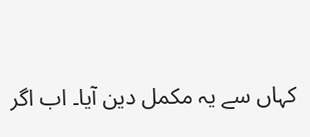کہاں سے یہ مکمل دین آیا۔ اب اگر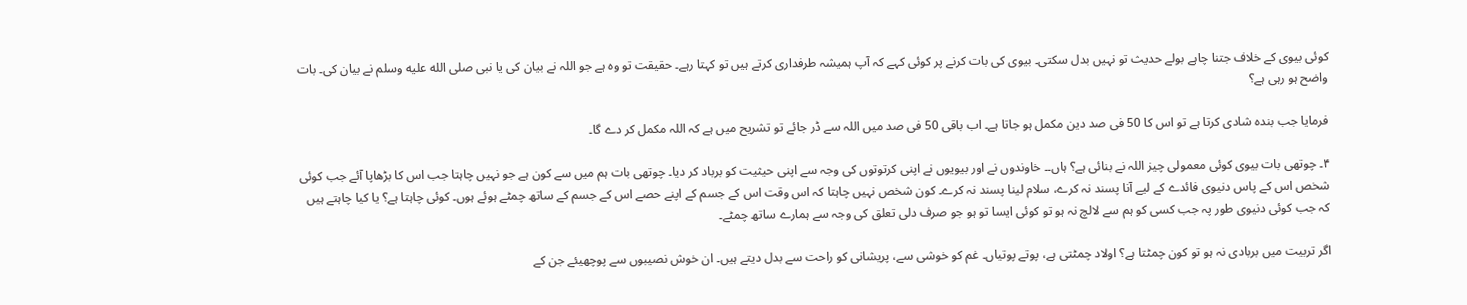کوئی بیوی کے خلاف جتنا چاہے بولے حدیث تو نہیں بدل سکتی۔ بیوی کی بات کرنے پر کوئی کہے کہ آپ ہمیشہ طرفداری کرتے ہیں تو کہتا رہے۔ حقیقت تو وہ ہے جو اللہ نے بیان کی یا نبی صلى الله عليه وسلم نے بیان کی۔ بات واضح ہو رہی ہے؟

فرمایا جب بندہ شادی کرتا ہے تو اس کا 50 فی صد دین مکمل ہو جاتا ہے۔ اب باقی 50 فی صد میں اللہ سے ڈر جائے تو تشریح میں ہے کہ اللہ مکمل کر دے گا۔

۴۔ چوتھی بات بیوی کوئی معمولی چیز اللہ نے بنائی ہے؟ ہاں۔۔ خاوندوں نے اور بیویوں نے اپنی کرتوتوں کی وجہ سے اپنی حیثیت کو برباد کر دیا۔ چوتھی بات ہم میں سے کون ہے جو نہیں چاہتا جب اس کا بڑھاپا آئے جب کوئی شخص اس کے پاس دنیوی فائدے کے لیے آنا پسند نہ کرے، سلام لینا پسند نہ کرے۔ کون شخص نہیں چاہتا کہ اس وقت اس کے جسم کے اپنے حصے اس کے جسم کے ساتھ چمٹے ہوئے ہوں۔ کوئی چاہتا ہے؟ یا کیا چاہتے ہیں کہ جب کوئی دنیوی طور پہ جب کسی کو ہم سے لالچ نہ ہو تو کوئی ایسا تو ہو جو صرف دلی تعلق کی وجہ سے ہمارے ساتھ چمٹے۔

اگر تربیت میں بربادی نہ ہو تو کون چمٹتا ہے؟ اولاد چمٹتی ہے، پوتے پوتیاں۔ غم کو خوشی سے، پریشانی کو راحت سے بدل دیتے ہیں۔ ان خوش نصیبوں سے پوچھیئے جن کے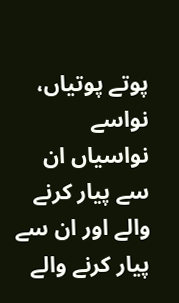پوتے پوتیاں، نواسے نواسیاں ان سے پیار کرنے والے اور ان سے پیار کرنے والے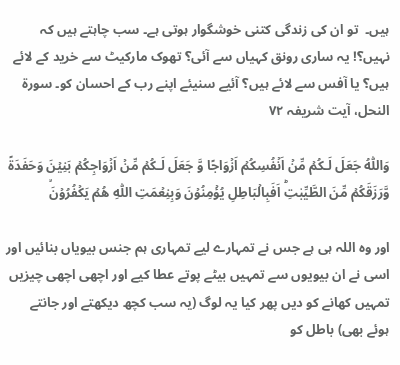ہیں۔  تو ان کی زندگی کتنی خوشگوار ہوتی ہے۔ سب چاہتے ہیں کہ نہیں؟! یہ ساری رونق کہیاں سے آئی؟ تھوک مارکیٹ سے خرید کے لائے ہیں؟ یا آفس سے لائے ہیں؟ آئیے سنیئے اپنے رب کے احسان کو۔ سورۃ النحل، آیت شریفہ ۷۲

وَاللّٰهُ جَعَلَ لَـكُمۡ مِّنۡ اَنۡفُسِكُمۡ اَزۡوَاجًا وَّ جَعَلَ لَـكُمۡ مِّنۡ اَزۡوَاجِكُمۡ بَنِيۡنَ وَحَفَدَةً وَّرَزَقَكُمۡ مِّنَ الطَّيِّبٰتِؕ اَفَبِالۡبَاطِلِ يُؤۡمِنُوۡنَ وَبِنِعۡمَتِ اللّٰهِ هُمۡ يَكۡفُرُوۡنَۙ

اور وہ اللہ ہی ہے جس نے تمہارے لیے تمہاری ہم جنس بیویاں بنائیں اور اسی نے ان بیویوں سے تمہیں بیٹے پوتے عطا کیے اور اچھی اچھی چیزیں تمہیں کھانے کو دیں پھر کیا یہ لوگ (یہ سب کچھ دیکھتے اور جانتے ہوئے بھی) باطل کو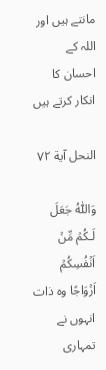مانتے ہیں اور اللہ کے احسان کا انکار کرتے ہیں

النحل آية ۷۲

وَاللّٰهُ جَعَلَ لَـكُمۡ مِّنۡ اَنۡفُسِكُمۡ اَزۡوَاجًا وہ ذات انہوں نے تمہاری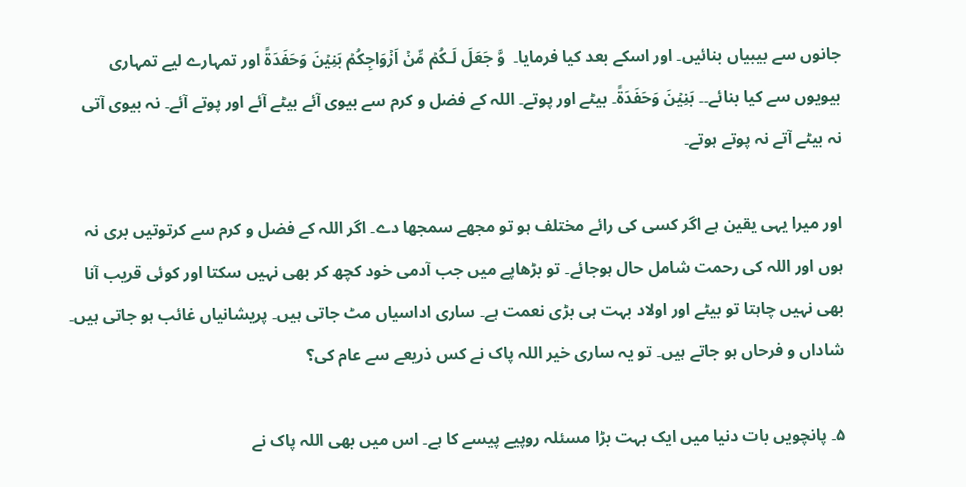جانوں سے بیبیاں بنائیں۔ اور اسکے بعد کیا فرمایا۔  وَّ جَعَلَ لَـكُمۡ مِّنۡ اَزۡوَاجِكُمۡ بَنِيۡنَ وَحَفَدَةً اور تمہارے لیے تمہاری بیویوں سے کیا بنائے۔۔ بَنِيۡنَ وَحَفَدَةً۔ بیٹے اور پوتے۔ اللہ کے فضل و کرم سے بیوی آئے بیٹے آئے اور پوتے آئے۔ نہ بیوی آتی نہ بیٹے آتے نہ پوتے ہوتے۔

اور میرا یہی یقین ہے اگر کسی کی رائے مختلف ہو تو مجھے سمجھا دے۔ اگر اللہ کے فضل و کرم سے کرتوتیں بری نہ ہوں اور اللہ کی رحمت شامل حال ہوجائے۔ تو بڑھاپے میں جب آدمی خود کچھ کر بھی نہیں سکتا اور کوئی قریب آنا بھی نہیں چاہتا تو بیٹے اور اولاد بہت ہی بڑی نعمت ہے۔ ساری اداسیاں مٹ جاتی ہیں۔ پریشانیاں غائب ہو جاتی ہیں۔ شاداں و فرحاں ہو جاتے ہیں۔ تو یہ ساری خیر اللہ پاک نے کس ذریعے سے عام کی؟

۵۔ پانچویں بات دنیا میں ایک بہت بڑا مسئلہ روپیے پیسے کا ہے۔ اس میں بھی اللہ پاک نے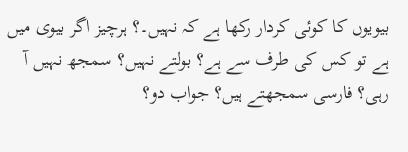بیویوں کا کوئی کردار رکھا ہے کہ نہیں۔؟ ہرچیز اگر بیوی میں ہے تو کس کی طرف سے ہے؟ بولتے نہیں؟ سمجھ نہیں آ رہی؟ فارسی سمجھتے ہیں؟ جواب دو؟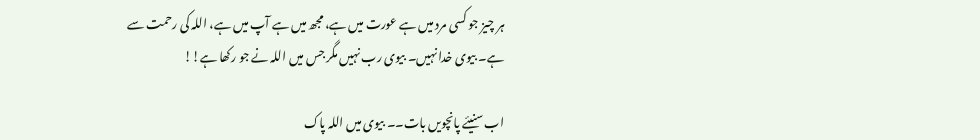ہر چیز جو کسی مرد میں ہے عورت میں ہے، مجھ میں ہے آپ میں ہے، اللہ کی رحمت سے ہے۔ بیوی خدا نہیں۔ بیوی رب نہیں مگر جس میں اللہ نے جو رکھا ہے!!

اب سنیئے پانچویں بات۔۔ بیوی میں اللہ پاک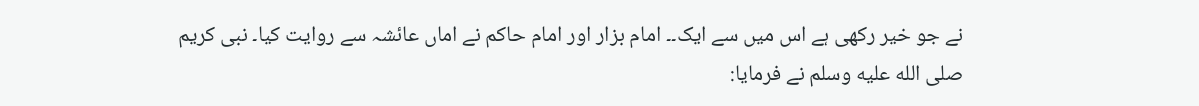نے جو خیر رکھی ہے اس میں سے ایک۔۔ امام بزار اور امام حاکم نے اماں عائشہ سے روایت کیا۔ نبی کریم صلى الله عليه وسلم نے فرمایا: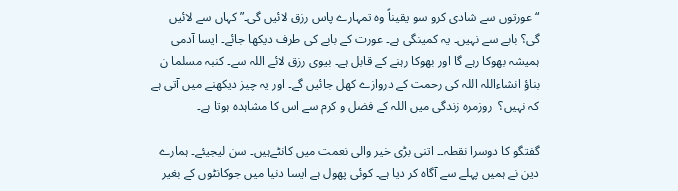“عورتوں سے شادی کرو سو یقیناً وہ تمہارے پاس رزق لائیں گی۔” کہاں سے لائیں گی؟ بابے سے نہیں۔ یہ کمینگی ہے۔ عورت کے بابے کی طرف دیکھا جائے۔ ایسا آدمی ہمیشہ بھوکا رہے گا اور بھوکا رہنے کے قابل ہے۔ بیوی رزق لائے اللہ سے۔ کنبہ مسلما ن بناؤ انشاءاللہ اللہ کی رحمت کے دروازے کھل جائیں گے۔ اور یہ چیز دیکھنے میں آتی ہے کہ نہیں؟  روزمرہ زندگی میں اللہ کے فضل و کرم سے اس کا مشاہدہ ہوتا ہے۔

گفتگو کا دوسرا نقطہ۔۔ اتنی بڑی خیر والی نعمت میں کانٹےہیں۔ سن لیجیئے۔ ہمارے دین نے ہمیں پہلے سے آگاہ کر دیا ہے۔ کوئی پھول ہے ایسا دنیا میں جوکانٹوں کے بغیر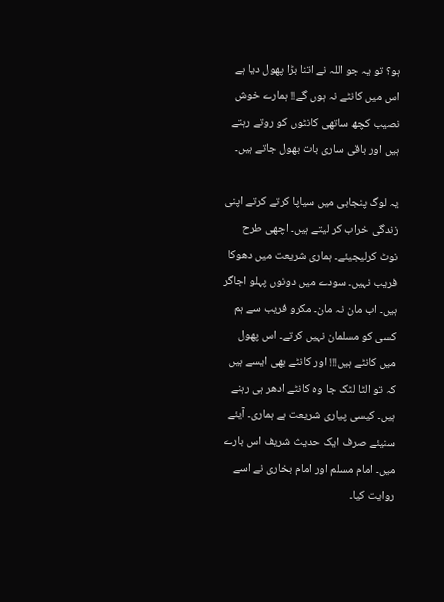ہو؟ تو یہ جو اللہ نے اتنا بڑا پھول دیا ہے اس میں کانٹے نہ ہوں گے!! ہمارے خوش نصیب کچھ ساتھی کانٹوں کو روتے رہتے ہیں اور باقی ساری بات بھول جاتے ہیں۔

یہ لوگ پنجابی میں سیاپا کرتے کرتے اپنی زندگی خراب کر لیتے ہیں۔ اچھی طرح نوٹ کرلیجیئے۔ ہماری شریعت میں دھوکا فریب نہیں۔ سودے میں دونوں پہلو اجاگر ہیں۔ اب مان نہ مان۔ مکرو فریب سے ہم کسی کو مسلمان نہیں کرتے۔ اس پھول میں کانٹے ہیں!!! اور کانٹے بھی ایسے ہیں کہ تو الٹا لٹک جا وہ کانٹے ادھر ہی رہنے ہیں۔ کیسی پیاری شریعت ہے ہماری۔ آیئے سنیئے صرف ایک حدیث شریف اس بارے میں۔ امام مسلم اور امام بخاری نے اسے روایت کیا۔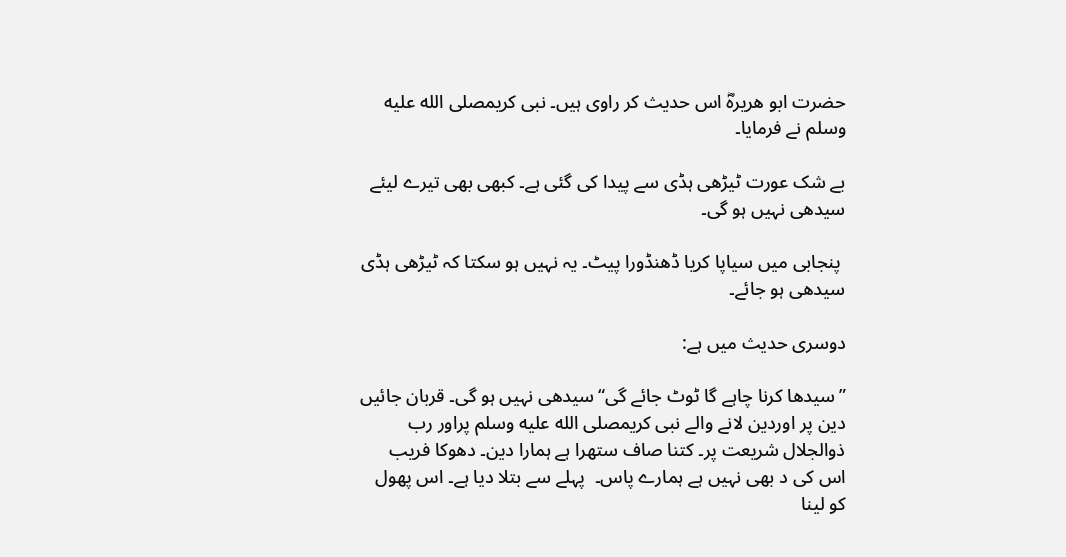حضرت ابو ھریرہؓ اس حدیث کر راوی ہیں۔ نبی کریمصلى الله عليه وسلم نے فرمایا۔

بے شک عورت ٹیڑھی ہڈی سے پیدا کی گئی ہے۔ کبھی بھی تیرے لیئے سیدھی نہیں ہو گی۔

 پنجابی میں سیاپا کریا ڈھنڈورا پیٹ۔ یہ نہیں ہو سکتا کہ ٹیڑھی ہڈی سیدھی ہو جائے۔

دوسری حدیث میں ہے:

”سیدھا کرنا چاہے گا ٹوٹ جائے گی“سیدھی نہیں ہو گی۔ قربان جائیں دین پر اوردین لانے والے نبی کریمصلى الله عليه وسلم پراور رب ذوالجلال شریعت پر۔ کتنا صاف ستھرا ہے ہمارا دین۔ دھوکا فریب اس کی د بھی نہیں ہے ہمارے پاس۔  پہلے سے بتلا دیا ہے۔ اس پھول کو لینا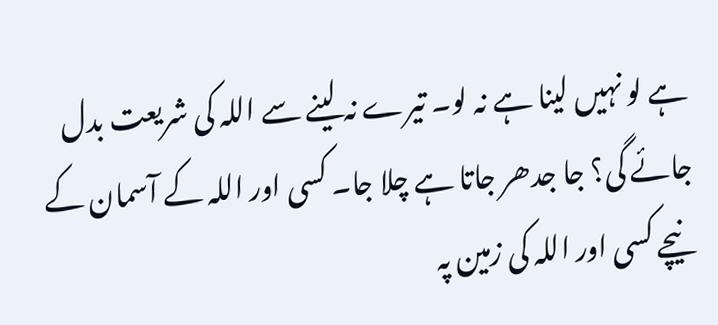ہے لو نہیں لینا ہے نہ لو۔ تیرے نہ لینے سے اللہ کی شریعت بدل جائے گی؟ جا جدھر جاتا ہے چلا جا۔ کسی اور اللہ کے آسمان کے نیچے کسی اور اللہ کی زمین پہ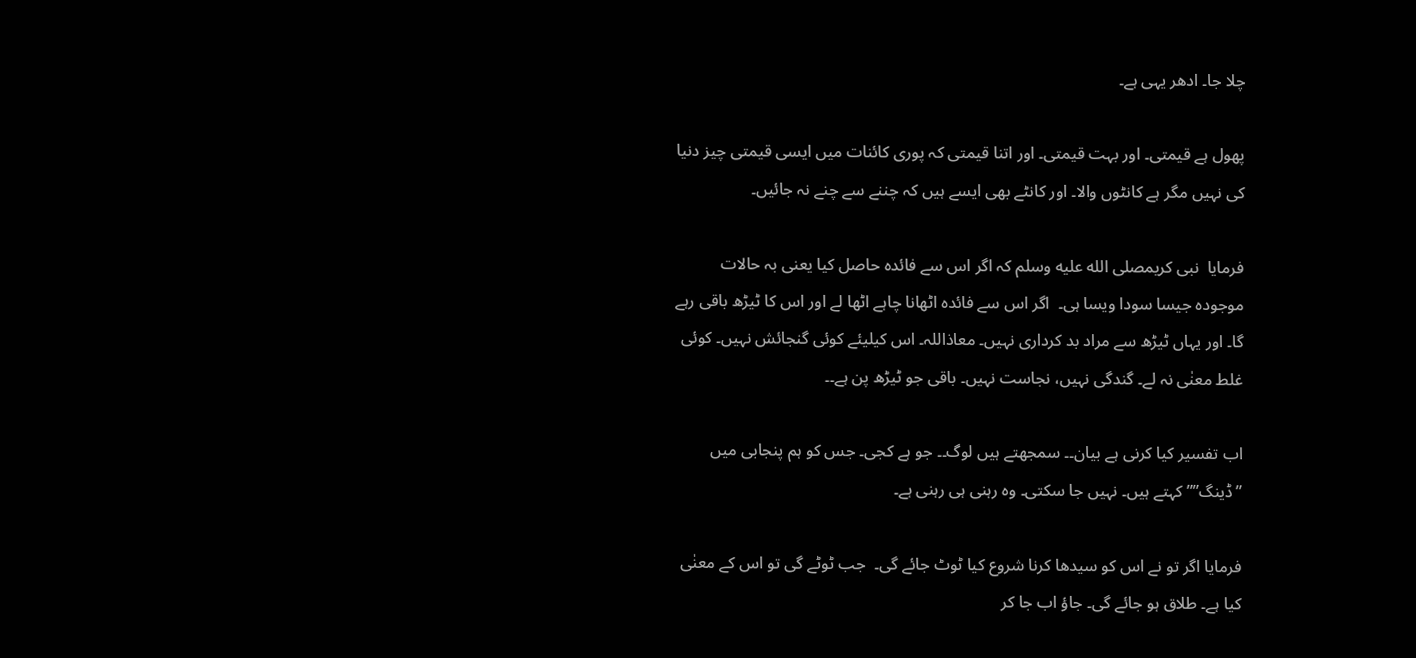چلا جا۔ ادھر یہی ہے۔

پھول ہے قیمتی۔ اور بہت قیمتی۔ اور اتنا قیمتی کہ پوری کائنات میں ایسی قیمتی چیز دنیا کی نہیں مگر ہے کانٹوں والا۔ اور کانٹے بھی ایسے ہیں کہ چننے سے چنے نہ جائیں۔

فرمایا  نبی کریمصلى الله عليه وسلم کہ اگر اس سے فائدہ حاصل کیا یعنی بہ حالات موجودہ جیسا سودا ویسا ہی۔  اگر اس سے فائدہ اٹھانا چاہے اٹھا لے اور اس کا ٹیڑھ باقی رہے گا۔ اور یہاں ٹیڑھ سے مراد بد کرداری نہیں۔ معاذاللہ۔ اس کیلیئے کوئی گنجائش نہیں۔ کوئی غلط معنٰی نہ لے۔ گندگی نہیں، نجاست نہیں۔ باقی جو ٹیڑھ پن ہے۔۔

اب تفسیر کیا کرنی ہے بیان۔۔ سمجھتے ہیں لوگ۔۔ جو ہے کجی۔ جس کو ہم پنجابی میں ”ڈینگ”” کہتے ہیں۔ نہیں جا سکتی۔ وہ رہنی ہی رہنی ہے۔

فرمایا اگر تو نے اس کو سیدھا کرنا شروع کیا ٹوٹ جائے گی۔  جب ٹوٹے گی تو اس کے معنٰی کیا ہے۔ طلاق ہو جائے گی۔ جاؤ اب جا کر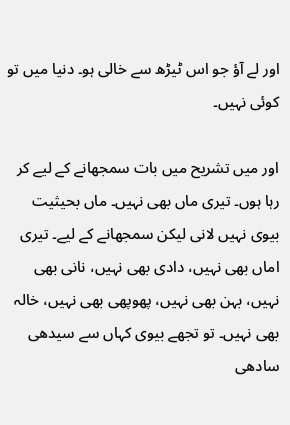اور لے آؤ جو اس ٹیڑھ سے خالی ہو۔ دنیا میں تو کوئی نہیں۔

اور میں تشریح میں بات سمجھانے کے لیے کر رہا ہوں۔ تیری ماں بھی نہیں۔ ماں بحیثیت بیوی نہیں لانی لیکن سمجھانے کے لیے۔ تیری اماں بھی نہیں، دادی بھی نہیں، نانی بھی نہیں، بہن بھی نہیں، پھوپھی بھی نہیں، خالہ بھی نہیں۔ تو تجھے بیوی کہاں سے سیدھی سادھی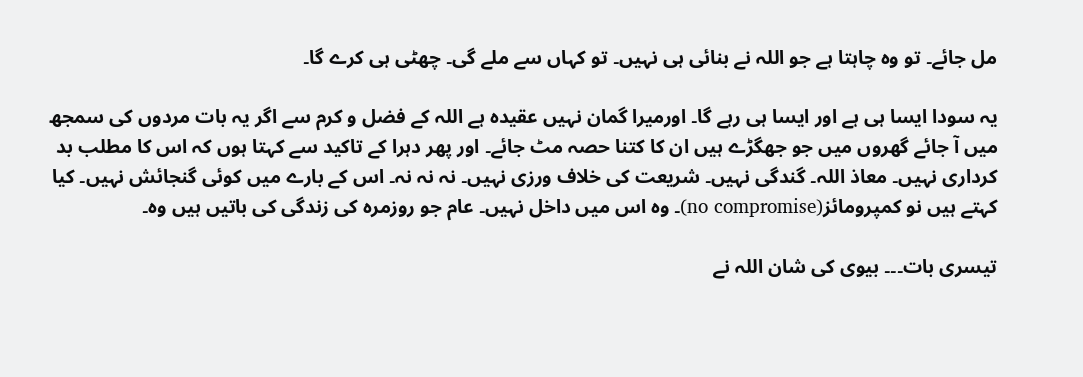مل جائے۔ تو وہ چاہتا ہے جو اللہ نے بنائی ہی نہیں۔ تو کہاں سے ملے گی۔ چھٹی ہی کرے گا۔

یہ سودا ایسا ہی ہے اور ایسا ہی رہے گا۔ اورمیرا گمان نہیں عقیدہ ہے اللہ کے فضل و کرم سے اگر یہ بات مردوں کی سمجھ میں آ جائے گھروں میں جو جھگڑے ہیں ان کا کتنا حصہ مٹ جائے۔ اور پھر دہرا کے تاکید سے کہتا ہوں کہ اس کا مطلب بد کرداری نہیں۔ معاذ اللہ۔ گندگی نہیں۔ شریعت کی خلاف ورزی نہیں۔ نہ نہ نہ۔ اس کے بارے میں کوئی گنجائش نہیں۔ کیا کہتے ہیں نو کمپرومائز(no compromise)۔ وہ اس میں داخل نہیں۔ عام جو روزمرہ کی زندگی کی باتیں ہیں وہ۔

تیسری بات۔۔۔ بیوی کی شان اللہ نے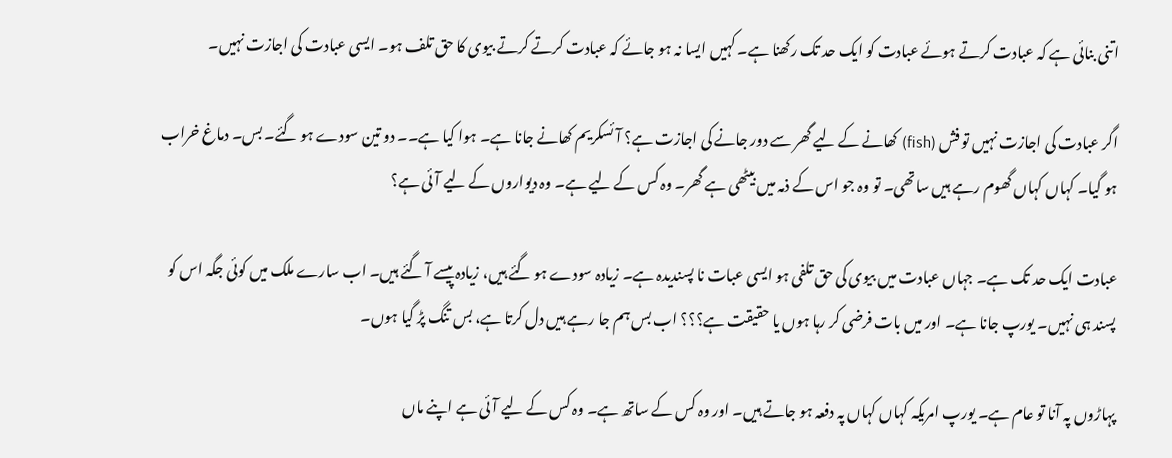اتنی بنائی ہے کہ عبادت کرتے ہوئے عبادت کو ایک حد تک رکھنا ہے۔ کہیں ایسا نہ ہو جائے کہ عبادت کرتے کرتے بیوی کا حق تلف ہو۔ ایسی عبادت کی اجازت نہیں۔

اگر عبادت کی اجازت نہیں تو فش (fish) کھانے کے لیے گھر سے دور جانے کی اجازت ہے؟ آئسکریم کھانے جانا ہے۔ ہوا کیا ہے۔۔ دو تین سودے ہو گئے۔ بس۔ دماغ خراب ہو گیا۔ کہاں کہاں گھوم رہے ہیں ساتھی۔ تو وہ جو اس کے ذمہ میں بیٹھی ہے گھر۔ وہ کس کے لیے ہے۔ وہ دیواروں کے لیے آئی ہے؟

عبادت ایک حد تک ہے۔ جہاں عبادت میں بیوی کی حق تلفی ہو ایسی عبات نا پسندیدہ ہے۔ زیادہ سودے ہو گئے ہیں، زیادہ پیسے آ گئے ہیں۔ اب سارے ملک میں کوئی جگہ اس کو پسند ہی نہیں۔ یورپ جانا ہے۔ اور میں بات فرضی کر رہا ہوں یا حقیقت ہے؟؟؟ اب بس ہم جا رہے ہیں دل کرتا ہے، بس تنگ پڑ گیا ہوں۔

پہاڑوں پہ آنا تو عام ہے۔ یورپ امریکہ کہاں کہاں پہ دفعہ ہو جاتے ہیں۔ اور وہ کس کے ساتھ ہے۔ وہ کس کے لیے آئی ہے اپنے ماں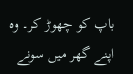باپ کو چھوڑ کر۔ وہ اپنے گھر میں سونے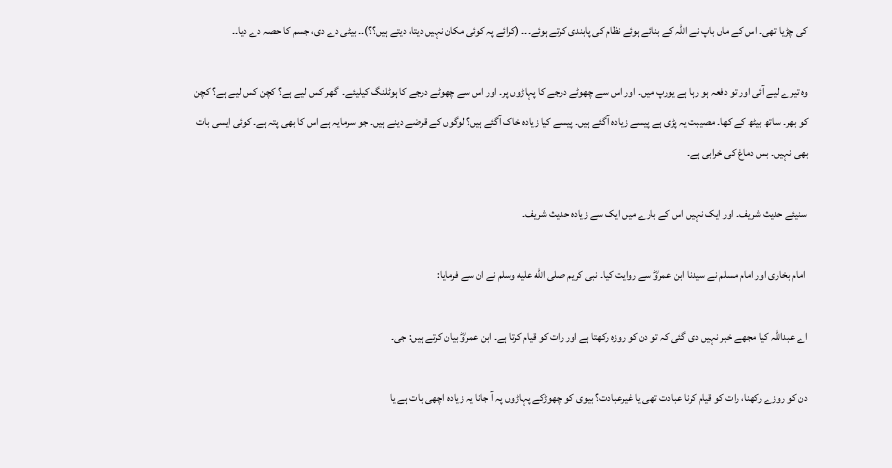کی چڑیا تھی۔ اس کے ماں باپ نے اللہ کے بنائے ہوئے نظام کی پابندی کرتے ہوئے۔۔۔ (کرائے پہ کوئی مکان نہیں دیتا، دیتے ہیں؟؟)۔۔ بیٹی دے دی، جسم کا حصہ دے دیا۔۔

وہ تیرے لیے آئی اور تو دفعہ ہو رہا ہے یورپ میں۔ اور اس سے چھوٹے درجے کا پہاڑوں پر۔ اور اس سے چھوٹے درجے کا ہوٹلنگ کیلیئے۔  گھر کس لیے ہے؟ کچن کس لیے ہے؟ کچن کو بھر۔ ساتھ بیٹھ کے کھا۔ مصیبت یہ پڑی ہے پیسے زیادہ آگئے ہیں۔ پیسے کیا زیادہ خاک آگئے ہیں؟ لوگوں کے قرضے دینے ہیں۔ جو سرمایہ ہے اس کا بھی پتہ ہے۔ کوئی ایسی بات بھی نہیں۔ بس دماغ کی خرابی ہے۔

سنیئے حدیث شریف۔ اور ایک نہیں اس کے بارے میں ایک سے زیادہ حدیث شریف۔

 امام بخاری اور امام مسلم نے سیدنا ابن عمروؓ سے روایت کیا۔ نبی کریم صلى الله عليه وسلم نے ان سے فرمایا:

اے عبداللہ کیا مجھے خبر نہیں دی گئی کہ تو دن کو روزہ رکھتا ہے اور رات کو قیام کرتا ہے۔ ابن عمروؓ بیان کرتے ہیں: جی۔

دن کو روزے رکھنا، رات کو قیام کرنا عبادت تھی یا غیرعبادت؟ بیوی کو چھوڑکے پہاڑوں پہ آ جانا یہ زیادہ اچھی بات ہے یا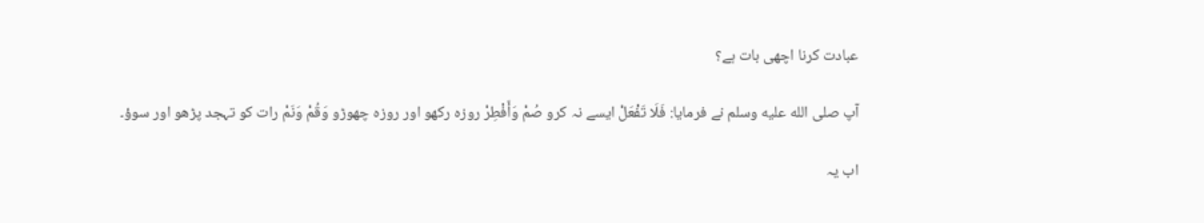عبادت کرنا اچھی بات ہے؟

آپ صلى الله عليه وسلم نے فرمایا: فَلَا تَفْعَلْ ایسے نہ کرو صُمْ وَأَفْطِرْ روزہ رکھو اور روزہ چھوڑو وَقُمْ وَنَمْ رات کو تہجد پڑھو اور سوؤ۔

اب یہ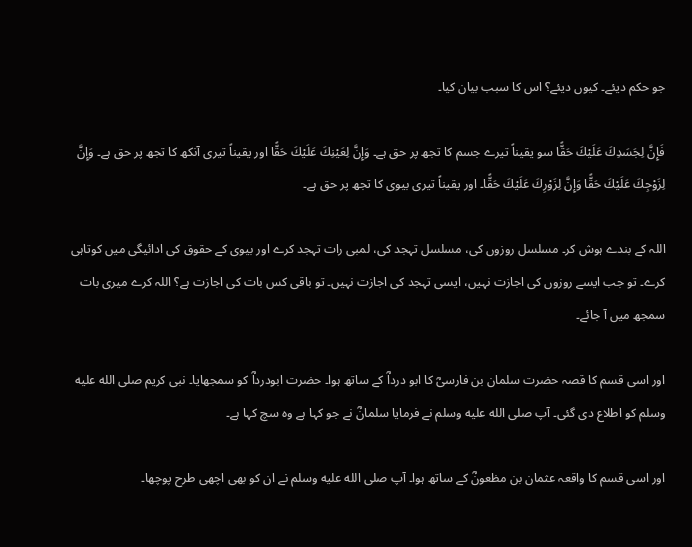جو حکم دیئے۔ کیوں دیئے؟ اس کا سبب بیان کیا۔

فَإِنَّ لِجَسَدِكَ عَلَيْكَ حَقًّا سو یقیناً تیرے جسم کا تجھ پر حق ہے۔ وَإِنَّ لِعَيْنِكَ عَلَيْكَ حَقًّا اور یقیناً تیری آنکھ کا تجھ پر حق ہے۔ وَإِنَّ لِزَوْجِكَ عَلَيْكَ حَقًّا وَإِنَّ لِزَوْرِكَ عَلَيْكَ حَقًّا۔ اور یقیناً تیری بیوی کا تجھ پر حق ہے۔

اللہ کے بندے ہوش کر۔ مسلسل روزوں کی، مسلسل تہجد کی، لمبی رات تہجد کرے اور بیوی کے حقوق کی ادائیگی میں کوتاہی کرے۔ تو جب ایسے روزوں کی اجازت نہیں، ایسی تہجد کی اجازت نہیں۔ تو باقی کس بات کی اجازت ہے؟ اللہ کرے میری بات سمجھ میں آ جائے۔

اور اسی قسم کا قصہ حضرت سلمان بن فارسیؓ کا ابو درداؓ کے ساتھ ہوا۔ حضرت ابودرداؓ کو سمجھایا۔ نبی کریم صلى الله عليه وسلم کو اطلاع دی گئی۔ آپ صلى الله عليه وسلم نے فرمایا سلمانؓ نے جو کہا ہے وہ سچ کہا ہے۔

اور اسی قسم کا واقعہ عثمان بن مظعونؓ کے ساتھ ہوا۔ آپ صلى الله عليه وسلم نے ان کو بھی اچھی طرح پوچھا۔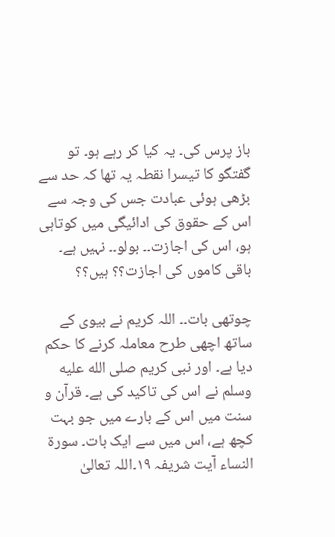باز پرس کی۔ یہ کیا کر رہے ہو۔ تو گفتگو کا تیسرا نقطہ یہ تھا کہ حد سے بڑھی ہوئی عبادت جس کی وجہ سے اس کے حقوق کی ادائیگی میں کوتاہی ہو، اس کی اجازت۔۔ بولو۔۔ نہیں ہے۔  باقی کاموں کی اجازت؟؟ ہیں؟؟

چوتھی بات۔۔ اللہ کریم نے بیوی کے ساتھ اچھی طرح معاملہ کرنے کا حکم دیا ہے۔ اور نبی کریم صلى الله عليه وسلم نے اس کی تاکید کی ہے۔ قرآن و سنت میں اس کے بارے میں جو بہت کچھ ہے، اس میں سے ایک بات۔ سورۃ النساء آیت شریفہ ۱۹۔اللہ تعالیٰ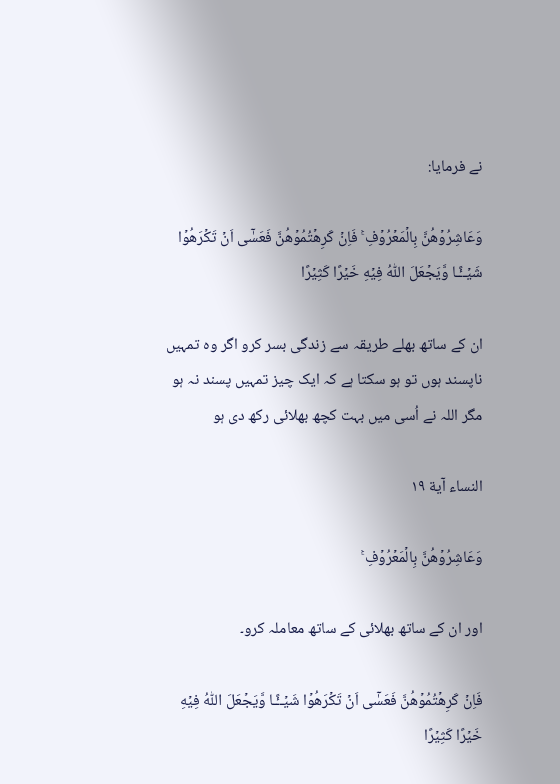نے فرمایا:

وَعَاشِرُوۡهُنَّ بِالۡمَعۡرُوۡفِ ۚ فَاِنۡ كَرِهۡتُمُوۡهُنَّ فَعَسٰۤى اَنۡ تَكۡرَهُوۡا شَيۡــًٔـا وَّيَجۡعَلَ اللّٰهُ فِيۡهِ خَيۡرًا كَثِيۡرًا

ان کے ساتھ بھلے طریقہ سے زندگی بسر کرو اگر وہ تمہیں ناپسند ہوں تو ہو سکتا ہے کہ ایک چیز تمہیں پسند نہ ہو مگر اللہ نے اُسی میں بہت کچھ بھلائی رکھ دی ہو

النساء آية ۱۹

وَعَاشِرُوۡهُنَّ بِالۡمَعۡرُوۡفِ ۚ

اور ان کے ساتھ بھلائی کے ساتھ معاملہ کرو۔

فَاِنۡ كَرِهۡتُمُوۡهُنَّ فَعَسٰۤى اَنۡ تَكۡرَهُوۡا شَيۡــًٔـا وَّيَجۡعَلَ اللّٰهُ فِيۡهِ خَيۡرًا كَثِيۡرًا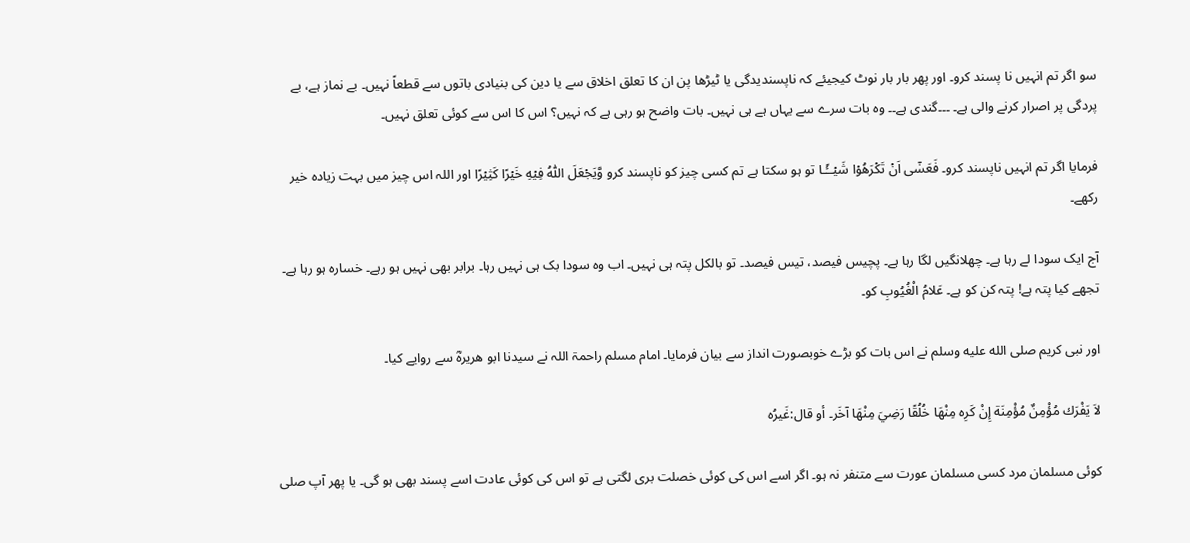سو اگر تم انہیں نا پسند کرو۔ اور پھر بار بار نوٹ کیجیئے کہ ناپسندیدگی یا ٹیڑھا پن ان کا تعلق اخلاق سے یا دین کی بنیادی باتوں سے قطعاً نہیں۔ بے نماز ہے، بے پردگی پر اصرار کرنے والی ہے۔ ۔۔۔گندی ہے۔۔ وہ بات سرے سے یہاں ہے ہی نہیں۔ بات واضح ہو رہی ہے کہ نہیں؟ اس کا اس سے کوئی تعلق نہیں۔

فرمایا اگر تم انہیں ناپسند کرو۔ فَعَسٰۤى اَنۡ تَكۡرَهُوۡا شَيۡــًٔـا تو ہو سکتا ہے تم کسی چیز کو ناپسند کرو وَّيَجۡعَلَ اللّٰهُ فِيۡهِ خَيۡرًا كَثِيۡرًا اور اللہ اس چیز میں بہت زیادہ خیر رکھے۔

آج ایک سودا لے رہا ہے۔ چھلانگیں لگا رہا ہے۔ پچیس فیصد، تیس فیصد۔ تو بالکل پتہ ہی نہیں۔ اب وہ سودا بک ہی نہیں رہا۔ برابر بھی نہیں ہو رہے۔ خسارہ ہو رہا ہے۔ تجھے کیا پتہ ہے! پتہ کن کو ہے۔ عَلامُ الْغُيُوبِ کو۔

اور نبی کریم صلى الله عليه وسلم نے اس بات کو بڑے خوبصورت انداز سے بیان فرمایا۔ امام مسلم راحمۃ اللہ نے سیدنا ابو ھریرہؓ سے روایے کیا۔

لاَ يَفْرَك مُؤْمِنٌ مُؤْمِنَة إِنْ كَرِه مِنْهَا خُلُقًا رَضِيَ مِنْهَا آخَر۔ أو قال:غَيرُه

کوئی مسلمان مرد کسی مسلمان عورت سے متنفر نہ ہو۔ اگر اسے اس کی کوئی خصلت بری لگتی ہے تو اس کی کوئی عادت اسے پسند بھی ہو گی۔ یا پھر آپ صلى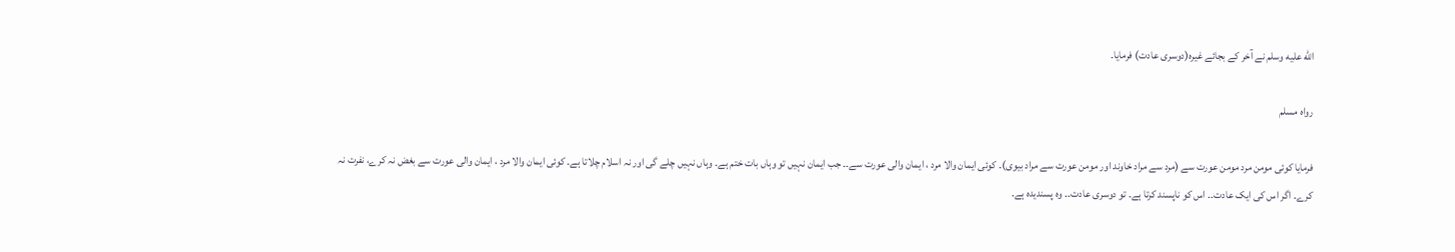الله عليه وسلم نے آخر کے بجائے غیرہ(دوسری عادت) فرمایا۔

رواه مسلم

فرمایا کوئی مومن مرد مومن عورت سے (مرد سے مراد خاوند اور مومن عورت سے مراد بیوی)۔ کوئی ایمان والا مرد ، ایمان والی عورت سے۔۔ جب ایمان نہیں تو وہاں بات ختم ہے۔ وہاں نہیں چلے گی اور نہ اسلام چلاتا ہے۔ کوئی ایمان والا مرد ، ایمان والی عورت سے بغض نہ کرے، نفرت نہ کرے۔ اگر اس کی ایک عادت۔۔ اس کو ناپسند کرتا ہے۔ تو دوسری عادت۔۔ وہ پسندیدہ ہے۔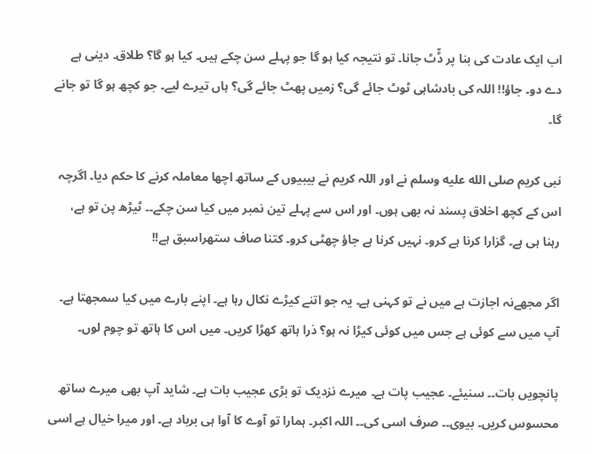اب ایک عادت کی بنا پر ڈّٹ جانا۔ تو نتیجہ کیا ہو گا جو پہلے سن چکے ہیں۔ کیا ہو گا؟ طلاق۔ دینی ہے دے دو۔ جاؤ!! اللہ کی بادشاہی ٹوٹ جائے گی؟ زمیں پھٹ جائے گی؟ ہاں تیرے لیے۔ جو کچھ ہو گا تو جانے گا۔

نبی کریم صلى الله عليه وسلم نے اور اللہ کریم نے بیبیوں کے ساتھ اچھا معاملہ کرنے کا حکم دیا۔ اگرچہ اس کے کچھ اخلاق پسند نہ بھی ہوں۔ اور اس سے پہلے تین نمبر میں کیا سن چکے۔۔ ٹیڑھ پن تو ہے، رہنا ہی ہے۔ گزارا کرنا ہے کرو۔ نہیں کرنا ہے جاؤ چھٹی کرو۔ کتنا صاف ستھراسبق ہے!!

اگر مجھےنہ اجازت ہے میں نے تو کہنی ہے۔ یہ جو اتنے کیڑے نکال رہا ہے۔ اپنے بارے میں کیا سمجھتا ہے۔ آپ میں سے کوئی ہے جس میں کوئی کیڑا نہ ہو؟ ذرا ہاتھ کھڑا کریں۔ میں اس کا ہاتھ تو چوم لوں۔

پانچویں بات۔۔ سنیئے۔ عجیب پات ہے۔ میرے نزدیک تو بڑی عجیب بات ہے۔ شاید آپ بھی میرے ساتھ محسوس کریں۔ بیوی۔۔ صرف اسی کی۔۔ اللہ اکبر۔ ہمارا تو آوے کا آوا ہی برباد ہے۔ اور میرا خیال ہے اسی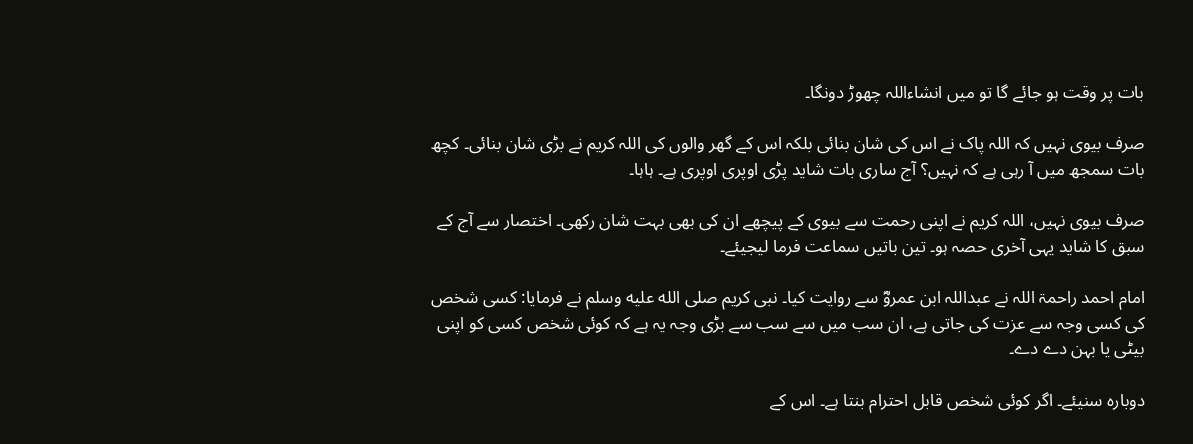بات پر وقت ہو جائے گا تو میں انشاءاللہ چھوڑ دونگا۔

صرف بیوی نہیں کہ اللہ پاک نے اس کی شان بنائی بلکہ اس کے گھر والوں کی اللہ کریم نے بڑی شان بنائی۔ کچھ بات سمجھ میں آ رہی ہے کہ نہیں؟ آج ساری بات شاید پڑی اوپری اوپری ہے۔ ہاہا۔

صرف بیوی نہیں، اللہ کریم نے اپنی رحمت سے بیوی کے پیچھے ان کی بھی بہت شان رکھی۔ اختصار سے آج کے سبق کا شاید یہی آخری حصہ ہو۔ تین باتیں سماعت فرما لیجیئے۔

امام احمد راحمۃ اللہ نے عبداللہ ابن عمروؓ سے روایت کیا۔ نبی کریم صلى الله عليه وسلم نے فرمایا: کسی شخص کی کسی وجہ سے عزت کی جاتی ہے، ان سب میں سے سب سے بڑی وجہ یہ ہے کہ کوئی شخص کسی کو اپنی بیٹی یا بہن دے دے۔

دوبارہ سنیئے۔ اگر کوئی شخص قابل احترام بنتا ہے۔ اس کے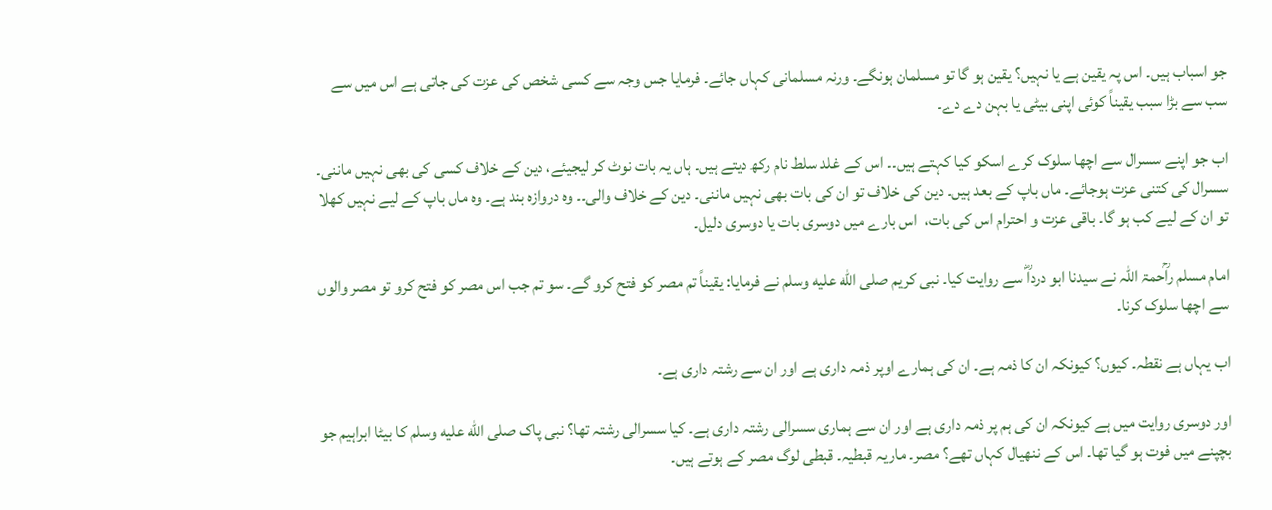جو اسباب ہیں۔ اس پہ یقین ہے یا نہیں؟ یقین ہو گا تو مسلمان ہونگے۔ ورنہ مسلمانی کہاں جائے۔ فرمایا جس وجہ سے کسی شخص کی عزت کی جاتی ہے اس میں سے سب سے بڑا سبب یقیناً کوئی اپنی بیٹی یا بہن دے دے۔

اب جو اپنے سسرال سے اچھا سلوک کرے اسکو کیا کہتے ہیں۔۔ اس کے غلد سلط نام رکھ دیتے ہیں۔ ہاں یہ بات نوٹ کر لیجیئے، دین کے خلاف کسی کی بھی نہیں ماننی۔ سسرال کی کتنی عزت ہوجائے۔ ماں باپ کے بعد ہیں۔ دین کی خلاف تو ان کی بات بھی نہیں ماننی۔ دین کے خلاف والی۔۔ وہ دروازہ بند ہے۔ وہ ماں باپ کے لیے نہیں کھلا تو ان کے لیے کب ہو گا۔ باقی عزت و احترام اس کی بات،  اس بارے میں دوسری بات یا دوسری دلیل۔

امام مسلم راؒحمۃ اللہ نے سیدنا ابو درداؓ سے روایت کیا۔ نبی کریم صلى الله عليه وسلم نے فرمایا: یقیناً تم مصر کو فتح کرو گے۔ سو تم جب اس مصر کو فتح کرو تو مصر والوں سے اچھا سلوک کرنا۔

اب یہاں ہے نقطہ۔ کیوں؟ کیونکہ ان کا ذمہ ہے۔ ان کی ہمارے اوپر ذمہ داری ہے اور ان سے رشتہ داری ہے۔

اور دوسری روایت میں ہے کیونکہ ان کی ہم پر ذمہ داری ہے اور ان سے ہماری سسرالی رشتہ داری ہے۔ کیا سسرالی رشتہ تھا؟ نبی پاک صلى الله عليه وسلم کا بیٹا ابراہیم جو بچپنے میں فوت ہو گیا تھا۔ اس کے ننھیال کہاں تھے؟ مصر۔ ماریہ قبطیہ۔ قبطی لوگ مصر کے ہوتے ہیں۔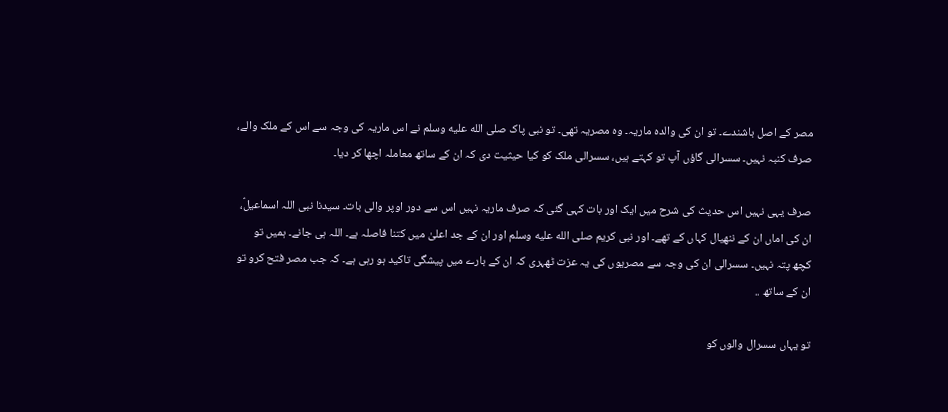مصر کے اصل باشندے۔ تو ان کی والدہ ماریہ۔ وہ مصریہ تھی۔ تو نبی پاک صلى الله عليه وسلم نے اس ماریہ کی وجہ سے اس کے ملک والے، صرف کنبہ نہیں۔ سسرالی گاؤں آپ تو کہتے ہیں، سسرالی ملک کو کیا حیثیت دی کہ ان کے ساتھ معاملہ اچھا کر دیا۔

صرف یہی نہیں اس حدیث کی شرح میں ایک اور بات کہی گئی کہ صرف ماریہ نہیں اس سے دور اوپر والی بات۔ سیدنا نبی اللہ اسماعیلؑ، ان کی اماں ان کے ننھیال کہاں کے تھے۔ اور نبی کریم صلى الله عليه وسلم اور ان کے جد اعلیٰ میں کتنا فاصلہ ہے۔ اللہ ہی جانے۔ ہمیں تو کچھ پتہ نہیں۔ سسرالی ان کی وجہ سے مصریوں کی یہ عزت ٹھہری کہ ان کے بارے میں پیشگی تاکید ہو رہی ہے۔ کہ جب مصر فتح کرو تو ان کے ساتھ ..

تو یہاں سسرال والوں کو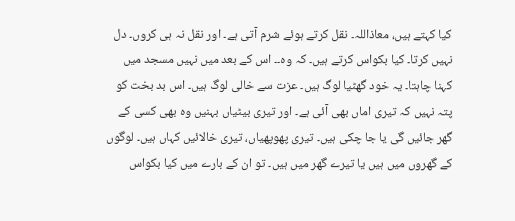کیا کہتے ہیں، معاذاللہ۔ نقل کرتے ہوئے شرم آتی ہے۔ اور نقل نہ ہی کروں۔ دل نہیں کرتا۔ کیا بکواس کرتے ہیں۔ کہ وہ۔۔ اس کے بعد میں نہیں مسجد میں کہنا چاہتا۔ یہ خود گھٹیا لوگ ہیں۔ عزت سے خالی لوگ ہیں۔ اس بد بخت کو پتہ نہیں کہ تیری اماں بھی آئی ہے۔ اور تیری بیٹیاں بہنیں وہ بھی کسی کے گھر جائیں گی یا جا چکی ہیں۔ تیری پھوپھیاں، تیری خالائیں کہاں ہیں۔ لوگوں کے گھروں میں ہیں یا تیرے گھر میں ہیں۔ تو ان کے بارے میں کیا بکواس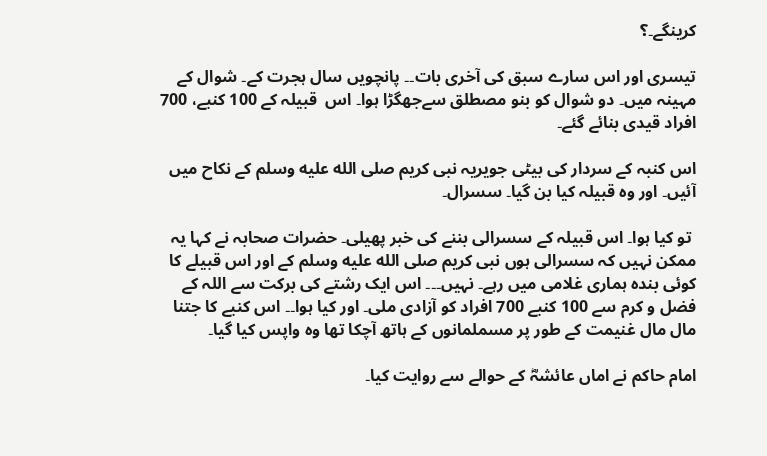کرینگے۔؟

تیسری اور اس سارے سبق کی آخری بات۔۔ پانچویں سال ہجرت کے۔ شوال کے مہینہ میں۔ دو شوال کو بنو مصطلق سےجھگڑا ہوا۔ اس  قبیلہ کے 100 کنبے، 700 افراد قیدی بنائے گئے۔

اس کنبہ کے سردار کی بیٹی جویریہ نبی کریم صلى الله عليه وسلم کے نکاح میں آئیں۔ اور وہ قبیلہ کیا بن گیا۔ سسرال۔

 تو کیا ہوا۔ اس قبیلہ کے سسرالی بننے کی خبر پھیلی۔ حضرات صحابہ نے کہا یہ ممکن نہیں کہ سسرالی ہوں نبی کریم صلى الله عليه وسلم کے اور اس قبیلے کا کوئی بندہ ہماری غلامی میں رہے۔ نہیں۔۔۔ اس ایک رشتے کی برکت سے اللہ کے فضل و کرم سے 100 کنبے 700 افراد کو آزادی ملی۔ اور کیا ہوا۔۔ اس کنبے کا جتنا مال مال غنیمت کے طور پر مسملمانوں کے ہاتھ آچکا تھا وہ واپس کیا گیا۔

امام حاکم نے اماں عائشہؓ کے حوالے سے روایت کیا۔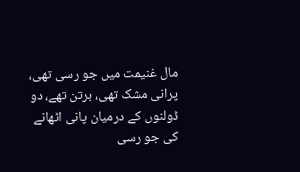مال غنیمت میں جو رسی تھی، پرانی مشک تھی، برتن تھے، دو ڈولنوں کے درمیان پانی اٹھانے کی جو رسی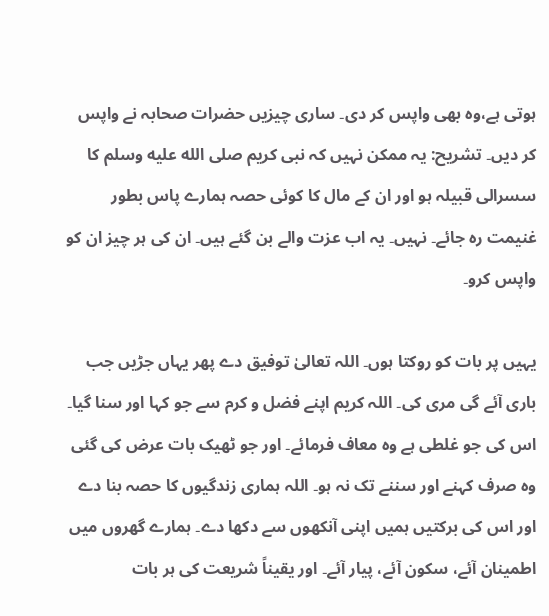ہوتی ہے،وہ بھی واپس کر دی۔ ساری چیزیں حضرات صحابہ نے واپس کر دیں۔ تشریح: یہ ممکن نہیں کہ نبی کریم صلى الله عليه وسلم کا سسرالی قبیلہ ہو اور ان کے مال کا کوئی حصہ ہمارے پاس بطور غنیمت رہ جائے۔ نہیں۔ یہ اب عزت والے بن گئے ہیں۔ ان کی ہر چیز ان کو واپس کرو۔

یہیں پر بات کو روکتا ہوں۔ اللہ تعالیٰ توفیق دے پھر یہاں جڑیں جب باری آئے گی مری کی۔ اللہ کریم اپنے فضل و کرم سے جو کہا اور سنا گیا۔ اس کی جو غلطی ہے وہ معاف فرمائے۔ اور جو ٹھیک بات عرض کی گئی وہ صرف کہنے اور سننے تک نہ ہو۔ اللہ ہماری زندگیوں کا حصہ بنا دے اور اس کی برکتیں ہمیں اپنی آنکھوں سے دکھا دے۔ ہمارے گھروں میں اطمینان آئے، سکون آئے، پیار آئے۔ اور یقیناً شریعت کی ہر بات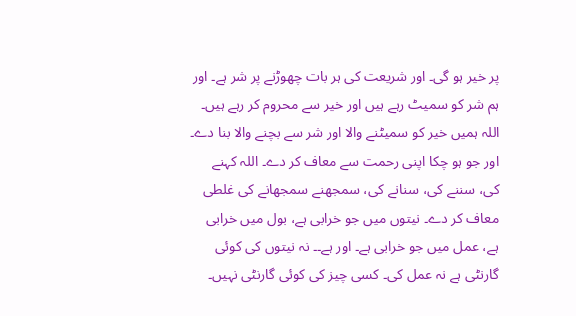پر خیر ہو گی۔ اور شریعت کی ہر بات چھوڑنے پر شر ہے۔ اور ہم شر کو سمیٹ رہے ہیں اور خیر سے محروم کر رہے ہیں۔ اللہ ہمیں خیر کو سمیٹنے والا اور شر سے بچنے والا بنا دے۔ اور جو ہو چکا اپنی رحمت سے معاف کر دے۔ اللہ کہنے کی، سننے کی، سنانے کی، سمجھنے سمجھانے کی غلطی معاف کر دے۔ نیتوں میں جو خرابی ہے، بول میں خرابی ہے، عمل میں جو خرابی ہے۔ اور ہے۔۔ نہ نیتوں کی کوئی گارنٹی ہے نہ عمل کی۔ کسی چیز کی کوئی گارنٹی نہیں۔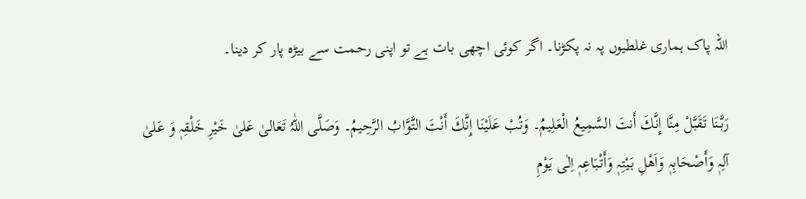اللہ پاک ہماری غلطیوں پہ نہ پکڑنا۔ اگر کوئی اچھی بات ہے تو اپنی رحمت سے بیڑہ پار کر دینا۔

رَبَّنَا تَقَبَّلْ مِنَّا إِنَّكَ أَنتَ السَّمِيعُ الْعَلِيمُ۔ وَتُبْ عَلَيْنَا إِنَّكَ أَنْتَ التَّوَّابُ الرَّحِيمُ۔ وَصَلَّی اللّٰہُ تَعَالیٰ عَلیٰ خَیْرِ خَلْقِہٖ وَ عَلیٰ آلِہٖ وَأَصْحَابِہٖ وَاَھْلِ بَیْتِہٖ وَأَتْبَاعِہٖ اِلٰی یَوْمِ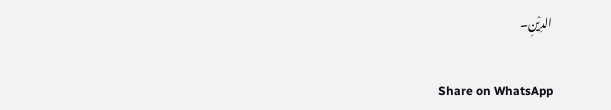الدِیْنِ۔

Share on WhatsApp